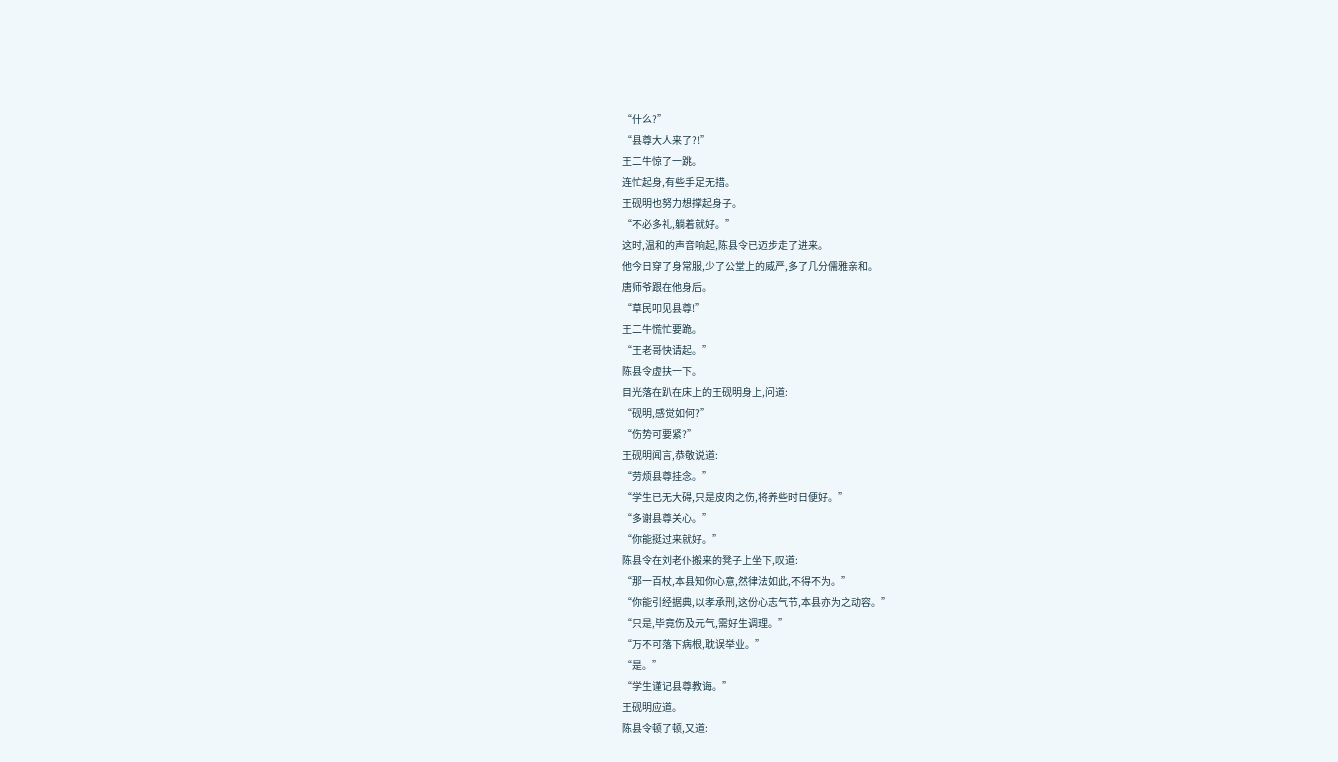“什么?”
“县尊大人来了?!”
王二牛惊了一跳。
连忙起身,有些手足无措。
王砚明也努力想撑起身子。
“不必多礼,躺着就好。”
这时,温和的声音响起,陈县令已迈步走了进来。
他今日穿了身常服,少了公堂上的威严,多了几分儒雅亲和。
唐师爷跟在他身后。
“草民叩见县尊!”
王二牛慌忙要跪。
“王老哥快请起。”
陈县令虚扶一下。
目光落在趴在床上的王砚明身上,问道:
“砚明,感觉如何?”
“伤势可要紧?”
王砚明闻言,恭敬说道:
“劳烦县尊挂念。”
“学生已无大碍,只是皮肉之伤,将养些时日便好。”
“多谢县尊关心。”
“你能挺过来就好。”
陈县令在刘老仆搬来的凳子上坐下,叹道:
“那一百杖,本县知你心意,然律法如此,不得不为。”
“你能引经据典,以孝承刑,这份心志气节,本县亦为之动容。”
“只是,毕竟伤及元气,需好生调理。”
“万不可落下病根,耽误举业。”
“是。”
“学生谨记县尊教诲。”
王砚明应道。
陈县令顿了顿,又道: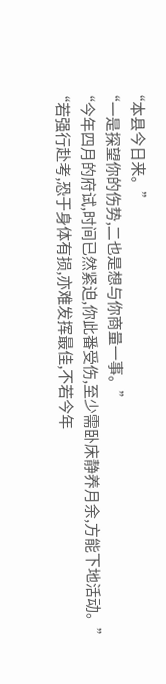“本县今日来。”
“一是探望你的伤势,二也是想与你商量一事。”
“今年四月的府试,时间已然紧迫,你此番受伤,至少需卧床静养月余,方能下地活动。”
“若强行赴考,恐于身体有损,亦难发挥最佳,不若今年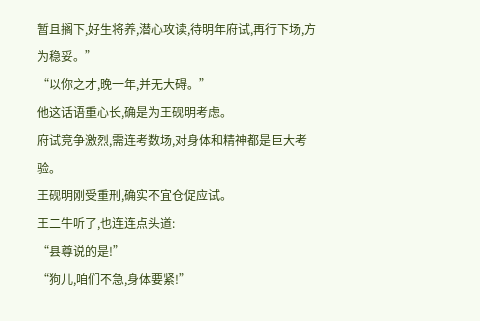暂且搁下,好生将养,潜心攻读,待明年府试,再行下场,方为稳妥。”
“以你之才,晚一年,并无大碍。”
他这话语重心长,确是为王砚明考虑。
府试竞争激烈,需连考数场,对身体和精神都是巨大考验。
王砚明刚受重刑,确实不宜仓促应试。
王二牛听了,也连连点头道:
“县尊说的是!”
“狗儿,咱们不急,身体要紧!”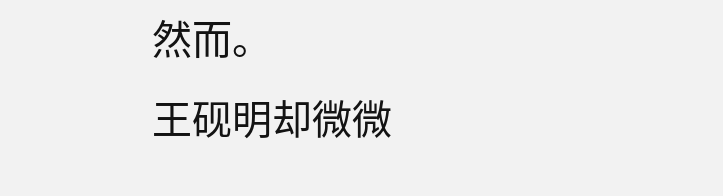然而。
王砚明却微微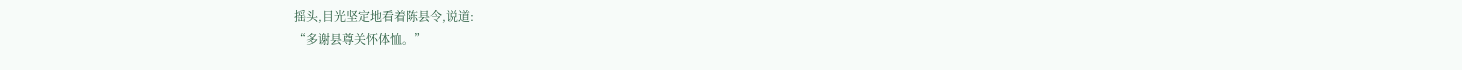摇头,目光坚定地看着陈县令,说道:
“多谢县尊关怀体恤。”